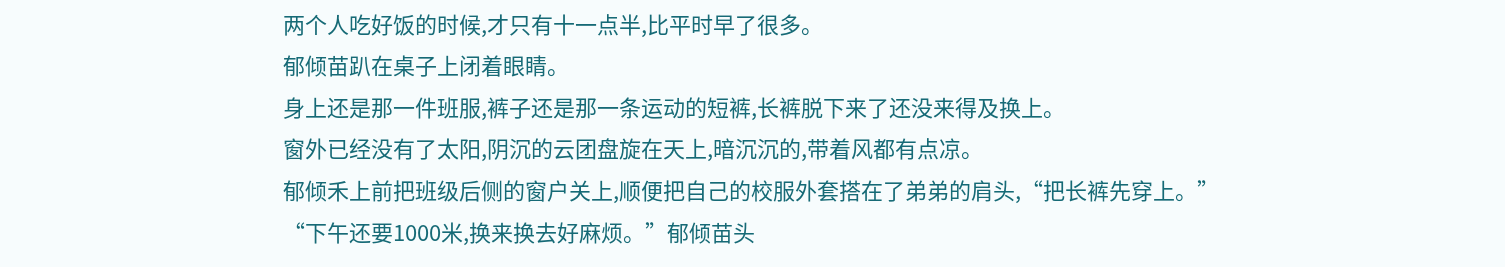两个人吃好饭的时候,才只有十一点半,比平时早了很多。
郁倾苗趴在桌子上闭着眼睛。
身上还是那一件班服,裤子还是那一条运动的短裤,长裤脱下来了还没来得及换上。
窗外已经没有了太阳,阴沉的云团盘旋在天上,暗沉沉的,带着风都有点凉。
郁倾禾上前把班级后侧的窗户关上,顺便把自己的校服外套搭在了弟弟的肩头,“把长裤先穿上。”
“下午还要1000米,换来换去好麻烦。”郁倾苗头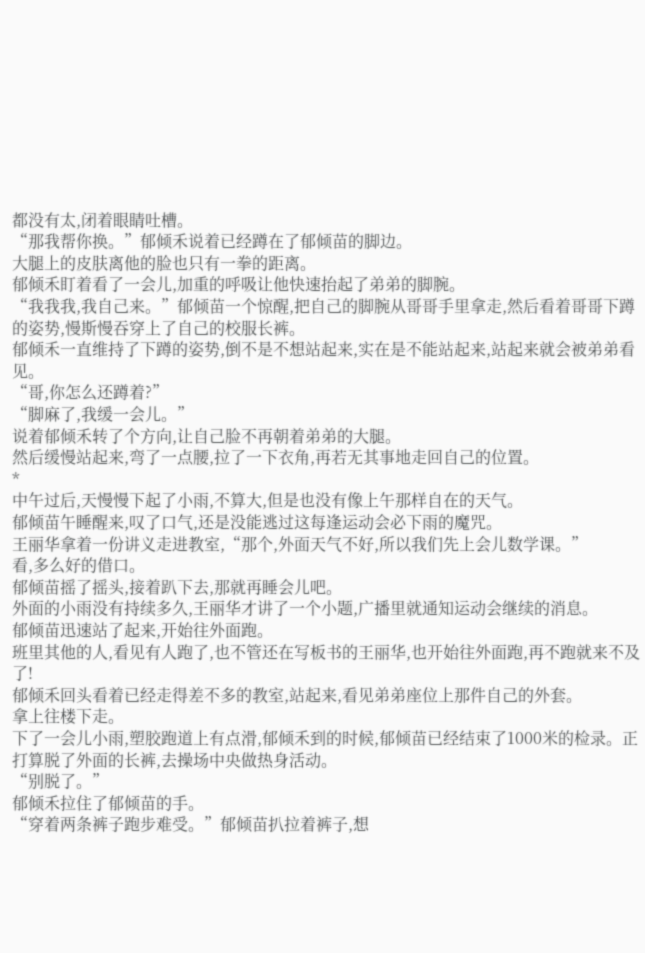都没有太,闭着眼睛吐槽。
“那我帮你换。”郁倾禾说着已经蹲在了郁倾苗的脚边。
大腿上的皮肤离他的脸也只有一拳的距离。
郁倾禾盯着看了一会儿,加重的呼吸让他快速抬起了弟弟的脚腕。
“我我我,我自己来。”郁倾苗一个惊醒,把自己的脚腕从哥哥手里拿走,然后看着哥哥下蹲的姿势,慢斯慢吞穿上了自己的校服长裤。
郁倾禾一直维持了下蹲的姿势,倒不是不想站起来,实在是不能站起来,站起来就会被弟弟看见。
“哥,你怎么还蹲着?”
“脚麻了,我缓一会儿。”
说着郁倾禾转了个方向,让自己脸不再朝着弟弟的大腿。
然后缓慢站起来,弯了一点腰,拉了一下衣角,再若无其事地走回自己的位置。
*
中午过后,天慢慢下起了小雨,不算大,但是也没有像上午那样自在的天气。
郁倾苗午睡醒来,叹了口气,还是没能逃过这每逢运动会必下雨的魔咒。
王丽华拿着一份讲义走进教室,“那个,外面天气不好,所以我们先上会儿数学课。”
看,多么好的借口。
郁倾苗摇了摇头,接着趴下去,那就再睡会儿吧。
外面的小雨没有持续多久,王丽华才讲了一个小题,广播里就通知运动会继续的消息。
郁倾苗迅速站了起来,开始往外面跑。
班里其他的人,看见有人跑了,也不管还在写板书的王丽华,也开始往外面跑,再不跑就来不及了!
郁倾禾回头看着已经走得差不多的教室,站起来,看见弟弟座位上那件自己的外套。
拿上往楼下走。
下了一会儿小雨,塑胶跑道上有点滑,郁倾禾到的时候,郁倾苗已经结束了1000米的检录。正打算脱了外面的长裤,去操场中央做热身活动。
“别脱了。”
郁倾禾拉住了郁倾苗的手。
“穿着两条裤子跑步难受。”郁倾苗扒拉着裤子,想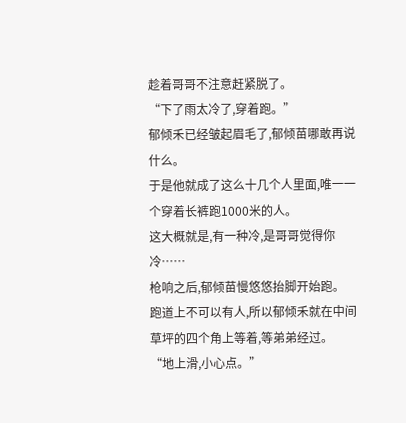趁着哥哥不注意赶紧脱了。
“下了雨太冷了,穿着跑。”
郁倾禾已经皱起眉毛了,郁倾苗哪敢再说什么。
于是他就成了这么十几个人里面,唯一一个穿着长裤跑1000米的人。
这大概就是,有一种冷,是哥哥觉得你冷……
枪响之后,郁倾苗慢悠悠抬脚开始跑。
跑道上不可以有人,所以郁倾禾就在中间草坪的四个角上等着,等弟弟经过。
“地上滑,小心点。”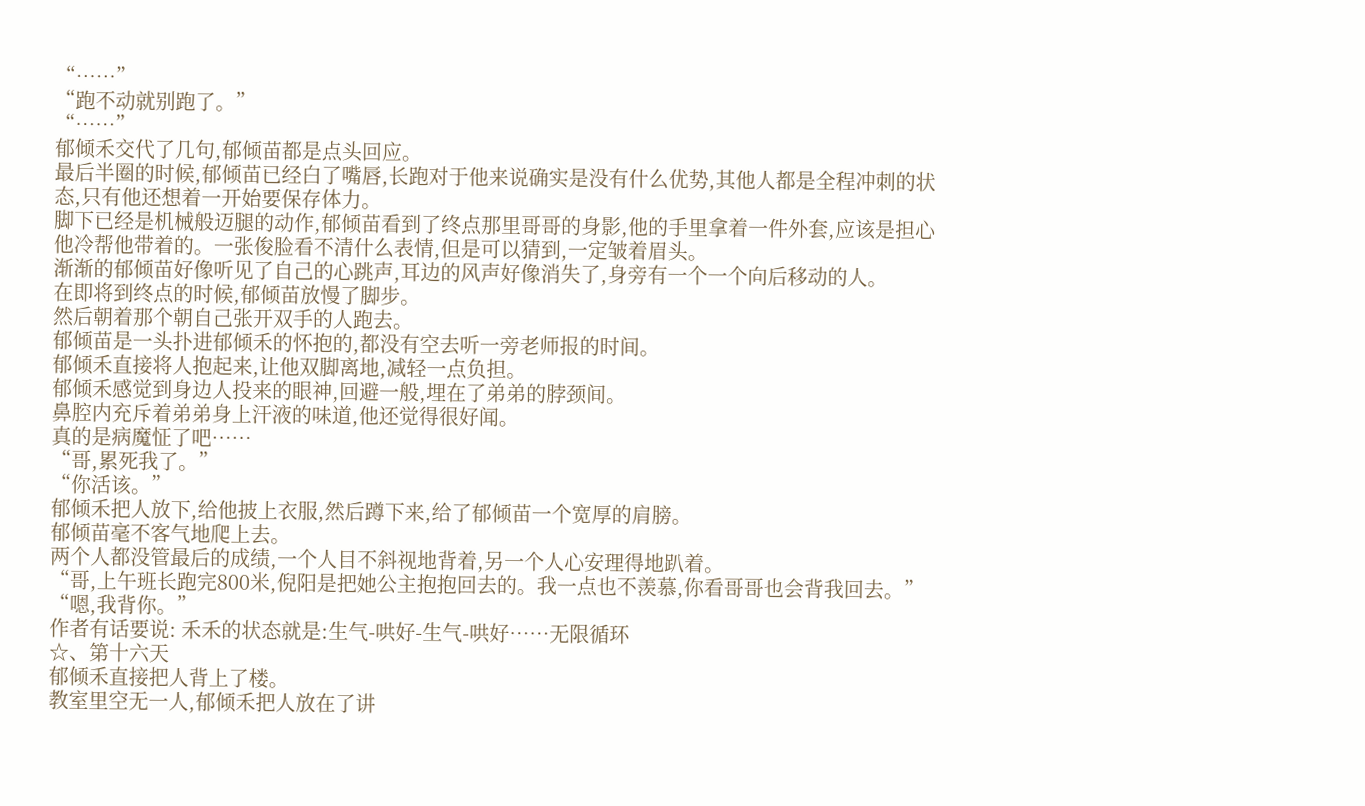“……”
“跑不动就别跑了。”
“……”
郁倾禾交代了几句,郁倾苗都是点头回应。
最后半圈的时候,郁倾苗已经白了嘴唇,长跑对于他来说确实是没有什么优势,其他人都是全程冲刺的状态,只有他还想着一开始要保存体力。
脚下已经是机械般迈腿的动作,郁倾苗看到了终点那里哥哥的身影,他的手里拿着一件外套,应该是担心他冷帮他带着的。一张俊脸看不清什么表情,但是可以猜到,一定皱着眉头。
渐渐的郁倾苗好像听见了自己的心跳声,耳边的风声好像消失了,身旁有一个一个向后移动的人。
在即将到终点的时候,郁倾苗放慢了脚步。
然后朝着那个朝自己张开双手的人跑去。
郁倾苗是一头扑进郁倾禾的怀抱的,都没有空去听一旁老师报的时间。
郁倾禾直接将人抱起来,让他双脚离地,减轻一点负担。
郁倾禾感觉到身边人投来的眼神,回避一般,埋在了弟弟的脖颈间。
鼻腔内充斥着弟弟身上汗液的味道,他还觉得很好闻。
真的是病魔怔了吧……
“哥,累死我了。”
“你活该。”
郁倾禾把人放下,给他披上衣服,然后蹲下来,给了郁倾苗一个宽厚的肩膀。
郁倾苗毫不客气地爬上去。
两个人都没管最后的成绩,一个人目不斜视地背着,另一个人心安理得地趴着。
“哥,上午班长跑完800米,倪阳是把她公主抱抱回去的。我一点也不羡慕,你看哥哥也会背我回去。”
“嗯,我背你。”
作者有话要说: 禾禾的状态就是:生气-哄好-生气-哄好……无限循环
☆、第十六天
郁倾禾直接把人背上了楼。
教室里空无一人,郁倾禾把人放在了讲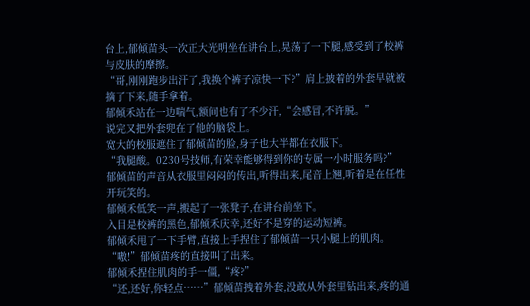台上,郁倾苗头一次正大光明坐在讲台上,晃荡了一下腿,感受到了校裤与皮肤的摩擦。
“哥,刚刚跑步出汗了,我换个裤子凉快一下?”肩上披着的外套早就被摘了下来,随手拿着。
郁倾禾站在一边喘气,额间也有了不少汗,“会感冒,不许脱。”
说完又把外套兜在了他的脑袋上。
宽大的校服遮住了郁倾苗的脸,身子也大半都在衣服下。
“我腿酸。0230号技师,有荣幸能够得到你的专属一小时服务吗?”
郁倾苗的声音从衣服里闷闷的传出,听得出来,尾音上翘,听着是在任性开玩笑的。
郁倾禾低笑一声,搬起了一张凳子,在讲台前坐下。
入目是校裤的黑色,郁倾禾庆幸,还好不是穿的运动短裤。
郁倾禾甩了一下手臂,直接上手捏住了郁倾苗一只小腿上的肌肉。
“嗷!”郁倾苗疼的直接叫了出来。
郁倾禾捏住肌肉的手一僵,“疼?”
“还,还好,你轻点……”郁倾苗拽着外套,没敢从外套里钻出来,疼的通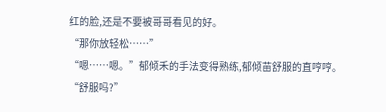红的脸,还是不要被哥哥看见的好。
“那你放轻松……”
“嗯……嗯。”郁倾禾的手法变得熟练,郁倾苗舒服的直哼哼。
“舒服吗?”